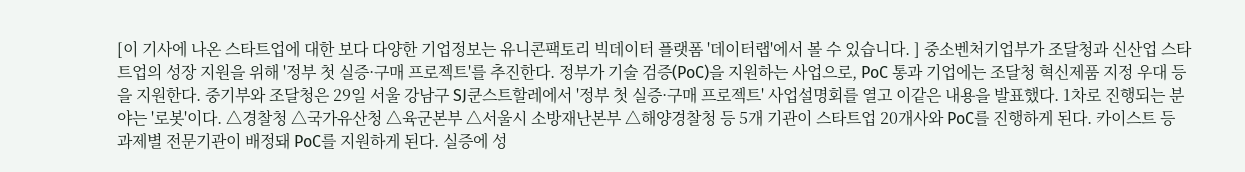[이 기사에 나온 스타트업에 대한 보다 다양한 기업정보는 유니콘팩토리 빅데이터 플랫폼 '데이터랩'에서 볼 수 있습니다. ] 중소벤처기업부가 조달청과 신산업 스타트업의 성장 지원을 위해 '정부 첫 실증·구매 프로젝트'를 추진한다. 정부가 기술 검증(PoC)을 지원하는 사업으로, PoC 통과 기업에는 조달청 혁신제품 지정 우대 등을 지원한다. 중기부와 조달청은 29일 서울 강남구 SJ쿤스트할레에서 '정부 첫 실증·구매 프로젝트' 사업설명회를 열고 이같은 내용을 발표했다. 1차로 진행되는 분야는 '로봇'이다. △경찰청 △국가유산청 △육군본부 △서울시 소방재난본부 △해양경찰청 등 5개 기관이 스타트업 20개사와 PoC를 진행하게 된다. 카이스트 등 과제별 전문기관이 배정돼 PoC를 지원하게 된다. 실증에 성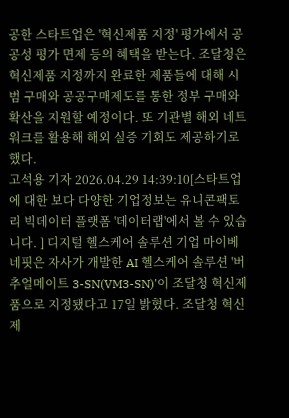공한 스타트업은 '혁신제품 지정' 평가에서 공공성 평가 면제 등의 혜택을 받는다. 조달청은 혁신제품 지정까지 완료한 제품들에 대해 시범 구매와 공공구매제도를 통한 정부 구매와 확산을 지원할 예정이다. 또 기관별 해외 네트워크를 활용해 해외 실증 기회도 제공하기로 했다.
고석용 기자 2026.04.29 14:39:10[스타트업에 대한 보다 다양한 기업정보는 유니콘팩토리 빅데이터 플랫폼 '데이터랩'에서 볼 수 있습니다. ] 디지털 헬스케어 솔루션 기업 마이베네핏은 자사가 개발한 AI 헬스케어 솔루션 '버추얼메이트 3-SN(VM3-SN)'이 조달청 혁신제품으로 지정됐다고 17일 밝혔다. 조달청 혁신제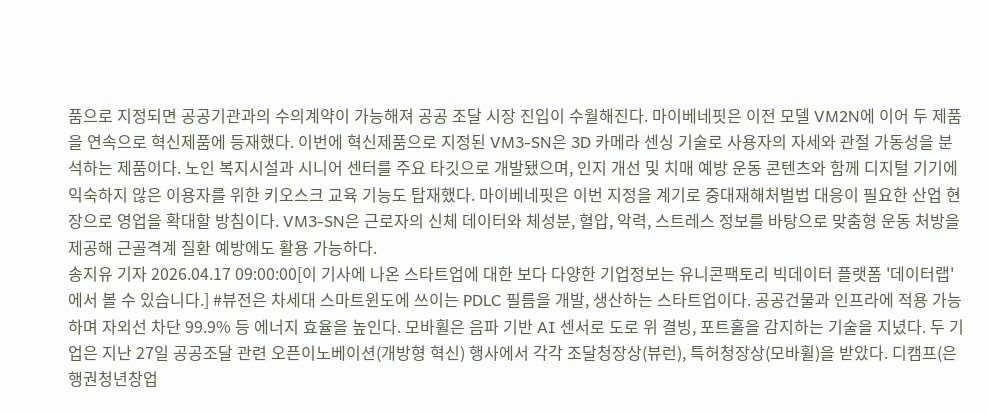품으로 지정되면 공공기관과의 수의계약이 가능해져 공공 조달 시장 진입이 수월해진다. 마이베네핏은 이전 모델 VM2N에 이어 두 제품을 연속으로 혁신제품에 등재했다. 이번에 혁신제품으로 지정된 VM3-SN은 3D 카메라 센싱 기술로 사용자의 자세와 관절 가동성을 분석하는 제품이다. 노인 복지시설과 시니어 센터를 주요 타깃으로 개발됐으며, 인지 개선 및 치매 예방 운동 콘텐츠와 함께 디지털 기기에 익숙하지 않은 이용자를 위한 키오스크 교육 기능도 탑재했다. 마이베네핏은 이번 지정을 계기로 중대재해처벌법 대응이 필요한 산업 현장으로 영업을 확대할 방침이다. VM3-SN은 근로자의 신체 데이터와 체성분, 혈압, 악력, 스트레스 정보를 바탕으로 맞춤형 운동 처방을 제공해 근골격계 질환 예방에도 활용 가능하다.
송지유 기자 2026.04.17 09:00:00[이 기사에 나온 스타트업에 대한 보다 다양한 기업정보는 유니콘팩토리 빅데이터 플랫폼 '데이터랩'에서 볼 수 있습니다.] #뷰전은 차세대 스마트윈도에 쓰이는 PDLC 필름을 개발, 생산하는 스타트업이다. 공공건물과 인프라에 적용 가능하며 자외선 차단 99.9% 등 에너지 효율을 높인다. 모바휠은 음파 기반 AI 센서로 도로 위 결빙, 포트홀을 감지하는 기술을 지녔다. 두 기업은 지난 27일 공공조달 관련 오픈이노베이션(개방형 혁신) 행사에서 각각 조달청장상(뷰런), 특허청장상(모바휠)을 받았다. 디캠프(은행권청년창업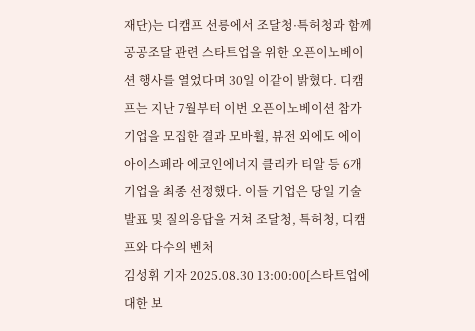재단)는 디캠프 선릉에서 조달청·특허청과 함께 공공조달 관련 스타트업을 위한 오픈이노베이션 행사를 열었다며 30일 이같이 밝혔다. 디캠프는 지난 7월부터 이번 오픈이노베이션 참가기업을 모집한 결과 모바휠, 뷰전 외에도 에이아이스페라 에코인에너지 클리카 티알 등 6개 기업을 최종 선정했다. 이들 기업은 당일 기술발표 및 질의응답을 거쳐 조달청, 특허청, 디캠프와 다수의 벤처
김성휘 기자 2025.08.30 13:00:00[스타트업에 대한 보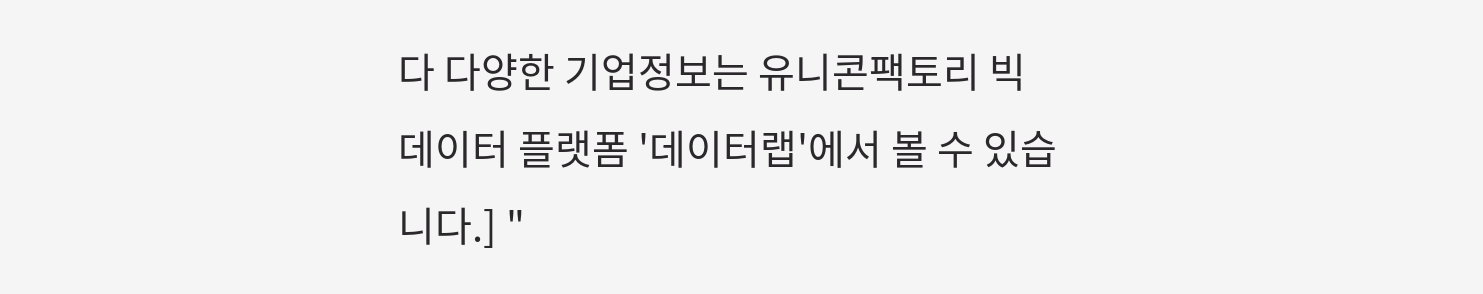다 다양한 기업정보는 유니콘팩토리 빅데이터 플랫폼 '데이터랩'에서 볼 수 있습니다.] "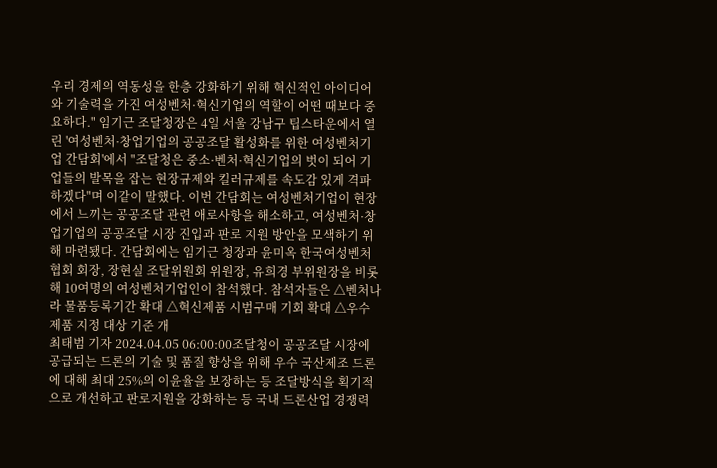우리 경제의 역동성을 한층 강화하기 위해 혁신적인 아이디어와 기술력을 가진 여성벤처·혁신기업의 역할이 어떤 때보다 중요하다." 임기근 조달청장은 4일 서울 강남구 팁스타운에서 열린 '여성벤처·창업기업의 공공조달 활성화를 위한 여성벤처기업 간담회'에서 "조달청은 중소·벤처·혁신기업의 벗이 되어 기업들의 발목을 잡는 현장규제와 킬러규제를 속도감 있게 격파하겠다"며 이같이 말했다. 이번 간담회는 여성벤처기업이 현장에서 느끼는 공공조달 관련 애로사항을 해소하고, 여성벤처·창업기업의 공공조달 시장 진입과 판로 지원 방안을 모색하기 위해 마련됐다. 간담회에는 임기근 청장과 윤미옥 한국여성벤처협회 회장, 장현실 조달위원회 위원장, 유희경 부위원장을 비롯해 10여명의 여성벤처기업인이 참석했다. 참석자들은 △벤처나라 물품등록기간 확대 △혁신제품 시범구매 기회 확대 △우수제품 지정 대상 기준 개
최태범 기자 2024.04.05 06:00:00조달청이 공공조달 시장에 공급되는 드론의 기술 및 품질 향상을 위해 우수 국산제조 드론에 대해 최대 25%의 이윤율을 보장하는 등 조달방식을 획기적으로 개선하고 판로지원을 강화하는 등 국내 드론산업 경쟁력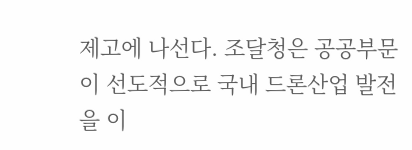제고에 나선다. 조달청은 공공부문이 선도적으로 국내 드론산업 발전을 이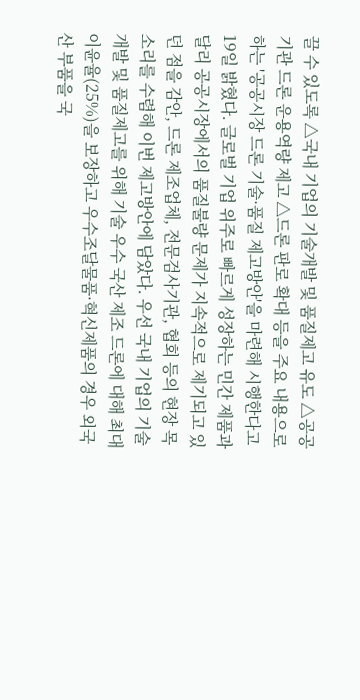끌 수 있도록 △국내 기업의 기술개발 및 품질제고 유도 △공공기관 드론 운용역량 제고 △드론 판로 확대 등을 주요 내용으로 하는 '공공시장 드론 기술·품질 제고방안'을 마련해 시행한다고 19일 밝혔다. 글로벌 기업 위주로 빠르게 성장하는 민간 제품과 달리 공공시장에서의 품질불량 문제가 지속적으로 제기되고 있던 점을 감안, 드론 제조업체, 전문검사기관, 협회 등의 현장 목소리를 수렴해 이번 제고방안에 담았다. 우선 국내 기업의 기술개발 및 품질제고를 위해 기술 우수 국산 제조 드론에 대해 최대 이윤율(25%)을 보장하고 우수조달물품·혁신제품의 경우 외국산 부품을 국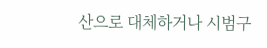산으로 대체하거나 시범구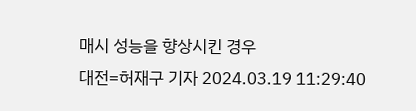매시 성능을 향상시킨 경우
대전=허재구 기자 2024.03.19 11:29:40